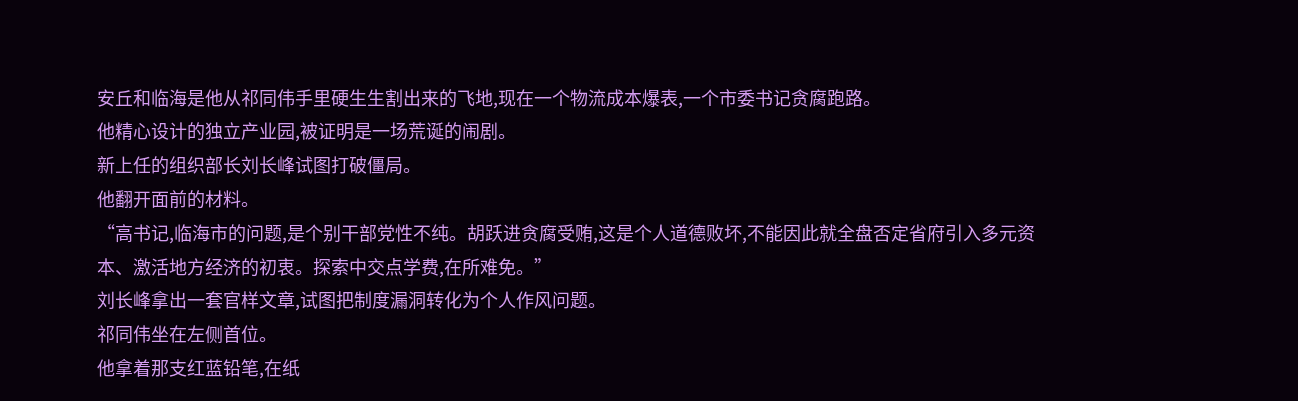安丘和临海是他从祁同伟手里硬生生割出来的飞地,现在一个物流成本爆表,一个市委书记贪腐跑路。
他精心设计的独立产业园,被证明是一场荒诞的闹剧。
新上任的组织部长刘长峰试图打破僵局。
他翻开面前的材料。
“高书记,临海市的问题,是个别干部党性不纯。胡跃进贪腐受贿,这是个人道德败坏,不能因此就全盘否定省府引入多元资本、激活地方经济的初衷。探索中交点学费,在所难免。”
刘长峰拿出一套官样文章,试图把制度漏洞转化为个人作风问题。
祁同伟坐在左侧首位。
他拿着那支红蓝铅笔,在纸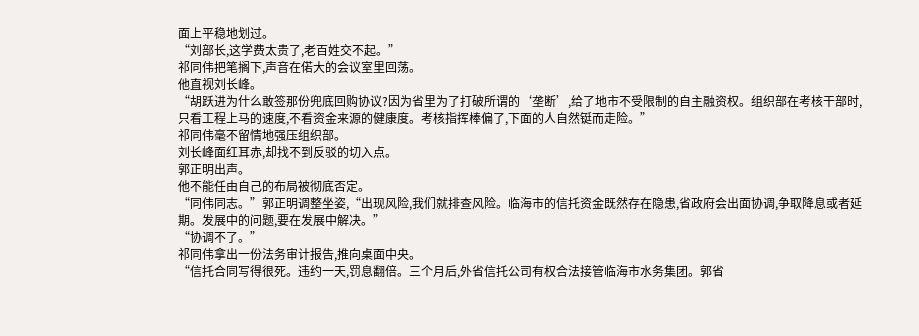面上平稳地划过。
“刘部长,这学费太贵了,老百姓交不起。”
祁同伟把笔搁下,声音在偌大的会议室里回荡。
他直视刘长峰。
“胡跃进为什么敢签那份兜底回购协议?因为省里为了打破所谓的‘垄断’,给了地市不受限制的自主融资权。组织部在考核干部时,只看工程上马的速度,不看资金来源的健康度。考核指挥棒偏了,下面的人自然铤而走险。”
祁同伟毫不留情地强压组织部。
刘长峰面红耳赤,却找不到反驳的切入点。
郭正明出声。
他不能任由自己的布局被彻底否定。
“同伟同志。”郭正明调整坐姿,“出现风险,我们就排查风险。临海市的信托资金既然存在隐患,省政府会出面协调,争取降息或者延期。发展中的问题,要在发展中解决。”
“协调不了。”
祁同伟拿出一份法务审计报告,推向桌面中央。
“信托合同写得很死。违约一天,罚息翻倍。三个月后,外省信托公司有权合法接管临海市水务集团。郭省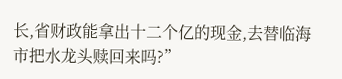长,省财政能拿出十二个亿的现金,去替临海市把水龙头赎回来吗?”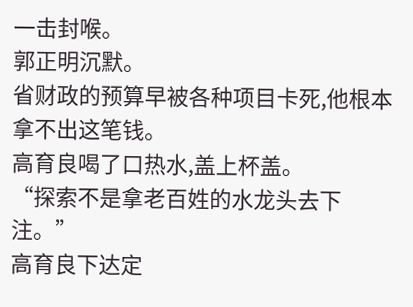一击封喉。
郭正明沉默。
省财政的预算早被各种项目卡死,他根本拿不出这笔钱。
高育良喝了口热水,盖上杯盖。
“探索不是拿老百姓的水龙头去下注。”
高育良下达定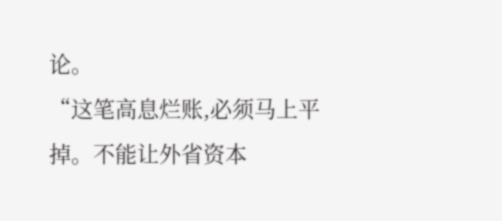论。
“这笔高息烂账,必须马上平掉。不能让外省资本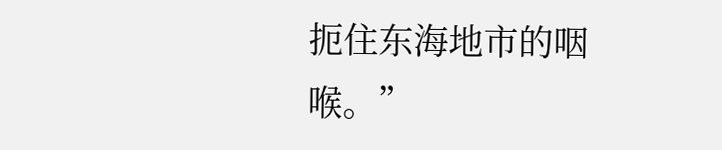扼住东海地市的咽喉。”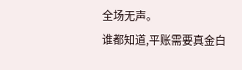全场无声。
谁都知道,平账需要真金白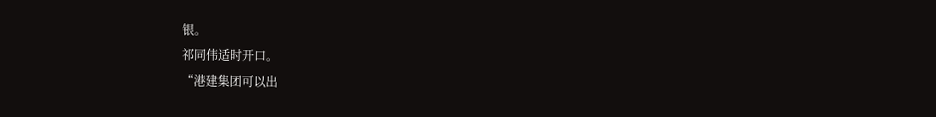银。
祁同伟适时开口。
“港建集团可以出